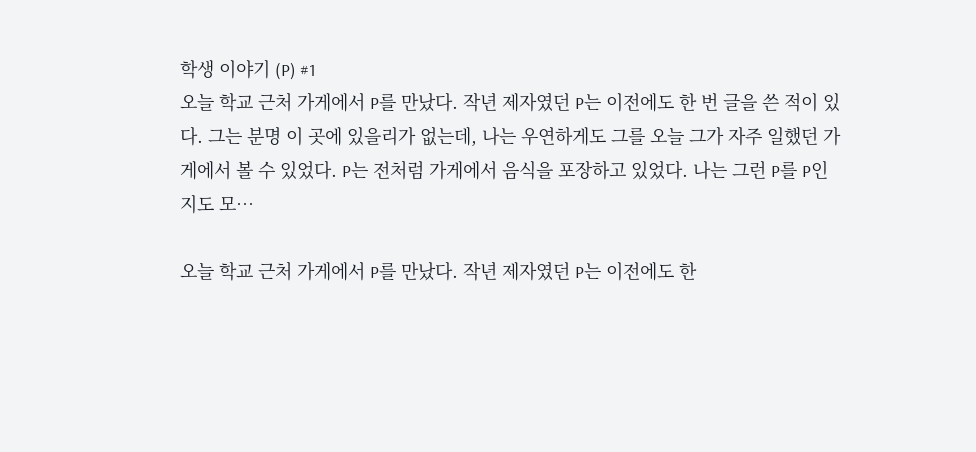학생 이야기 (P) #1
오늘 학교 근처 가게에서 P를 만났다. 작년 제자였던 P는 이전에도 한 번 글을 쓴 적이 있다. 그는 분명 이 곳에 있을리가 없는데, 나는 우연하게도 그를 오늘 그가 자주 일했던 가게에서 볼 수 있었다. P는 전처럼 가게에서 음식을 포장하고 있었다. 나는 그런 P를 P인지도 모…

오늘 학교 근처 가게에서 P를 만났다. 작년 제자였던 P는 이전에도 한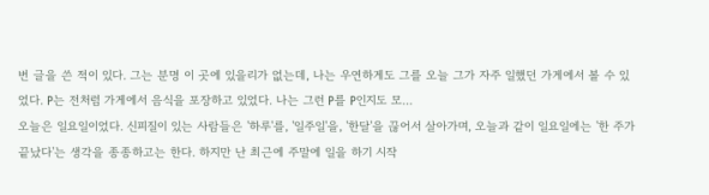번 글을 쓴 적이 있다. 그는 분명 이 곳에 있을리가 없는데, 나는 우연하게도 그를 오늘 그가 자주 일했던 가게에서 볼 수 있었다. P는 전처럼 가게에서 음식을 포장하고 있었다. 나는 그런 P를 P인지도 모…
오늘은 일요일이었다. 신피질이 있는 사람들은 '하루'를, '일주일'을, '한달'을 끊어서 살아가며, 오늘과 같이 일요일에는 '한 주가 끝났다'는 생각을 종종하고는 한다. 하지만 난 최근에 주말에 일을 하기 시작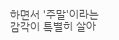하면서 '주말'이라는 감각이 특별히 살아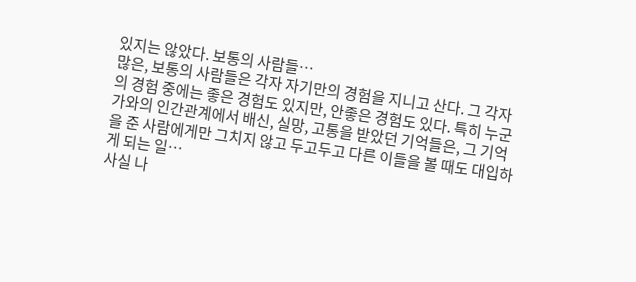있지는 않았다. 보통의 사람들…
많은, 보통의 사람들은 각자 자기만의 경험을 지니고 산다. 그 각자의 경험 중에는 좋은 경험도 있지만, 안좋은 경험도 있다. 특히 누군가와의 인간관계에서 배신, 실망, 고통을 받았던 기억들은, 그 기억을 준 사람에게만 그치지 않고 두고두고 다른 이들을 볼 때도 대입하게 되는 일…
사실 나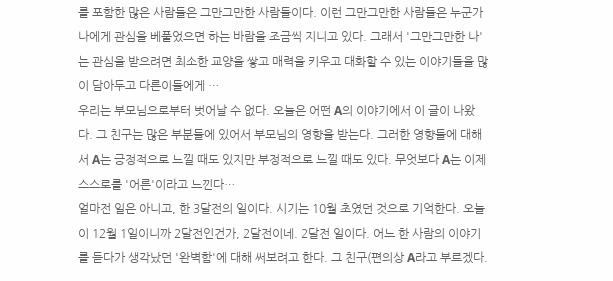를 포함한 많은 사람들은 그만그만한 사람들이다. 이런 그만그만한 사람들은 누군가 나에게 관심을 베풀었으면 하는 바람을 조금씩 지니고 있다. 그래서 '그만그만한 나'는 관심을 받으려면 최소한 교양을 쌓고 매력을 키우고 대화할 수 있는 이야기들을 많이 담아두고 다른이들에게 …
우리는 부모님으로부터 벗어날 수 없다. 오늘은 어떤 A의 이야기에서 이 글이 나왔다. 그 친구는 많은 부분들에 있어서 부모님의 영향을 받는다. 그러한 영향들에 대해서 A는 긍정적으로 느낄 때도 있지만 부정적으로 느낄 때도 있다. 무엇보다 A는 이제 스스로를 '어른'이라고 느낀다…
얼마전 일은 아니고, 한 3달전의 일이다. 시기는 10월 초였던 것으로 기억한다. 오늘이 12월 1일이니까 2달전인건가, 2달전이네. 2달전 일이다. 어느 한 사람의 이야기를 듣다가 생각났던 '완벽함'에 대해 써보려고 한다. 그 친구(편의상 A라고 부르겠다.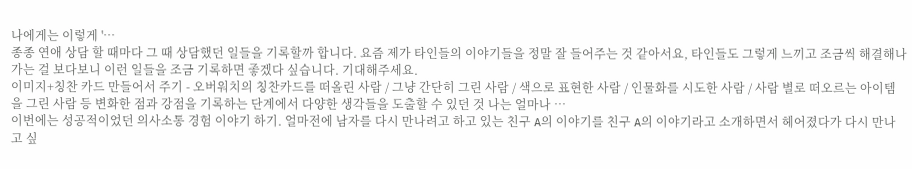나에게는 이렇게 '…
종종 연애 상담 할 때마다 그 때 상담했던 일들을 기록할까 합니다. 요즘 제가 타인들의 이야기들을 정말 잘 들어주는 것 같아서요, 타인들도 그렇게 느끼고 조금씩 해결해나가는 걸 보다보니 이런 일들을 조금 기록하면 좋겠다 싶습니다. 기대해주세요.
이미지+칭찬 카드 만들어서 주기 - 오버워치의 칭찬카드를 떠올린 사람 / 그냥 간단히 그린 사람 / 색으로 표현한 사람 / 인물화를 시도한 사람 / 사람 별로 떠오르는 아이템을 그린 사람 등 변화한 점과 강점을 기록하는 단계에서 다양한 생각들을 도출할 수 있던 것 나는 얼마나 …
이번에는 성공적이었던 의사소통 경험 이야기 하기. 얼마전에 남자를 다시 만나려고 하고 있는 친구 A의 이야기를 친구 A의 이야기라고 소개하면서 헤어졌다가 다시 만나고 싶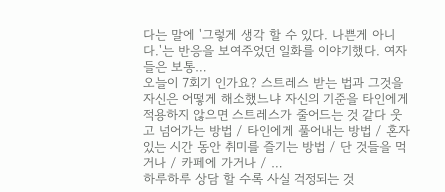다는 말에 '그렇게 생각 할 수 있다. 나쁜게 아니다.'는 반응을 보여주었던 일화를 이야기했다. 여자들은 보통…
오늘이 7회기 인가요? 스트레스 받는 법과 그것을 자신은 어떻게 해소했느냐 자신의 기준을 타인에게 적용하지 않으면 스트레스가 줄어드는 것 같다 웃고 넘어가는 방법 / 타인에게 풀어내는 방법 / 혼자 있는 시간 동안 취미를 즐기는 방법 / 단 것들을 먹거나 / 카페에 가거나 / …
하루하루 상담 할 수록 사실 걱정되는 것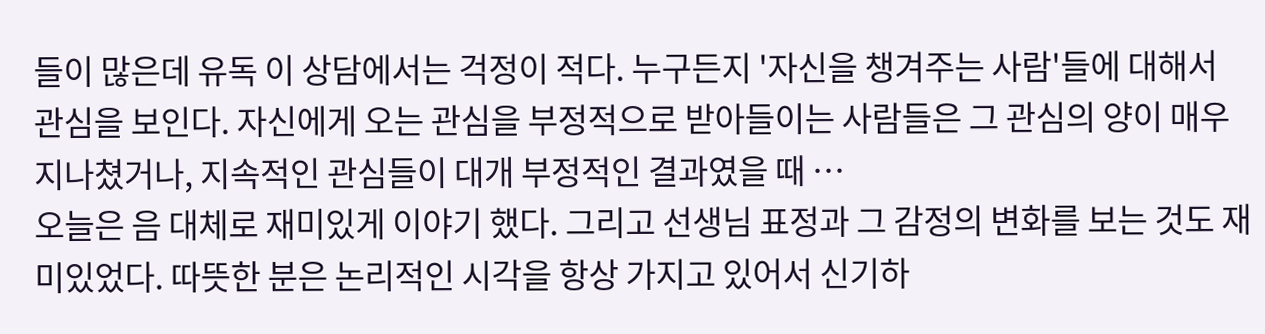들이 많은데 유독 이 상담에서는 걱정이 적다. 누구든지 '자신을 챙겨주는 사람'들에 대해서 관심을 보인다. 자신에게 오는 관심을 부정적으로 받아들이는 사람들은 그 관심의 양이 매우 지나쳤거나, 지속적인 관심들이 대개 부정적인 결과였을 때 …
오늘은 음 대체로 재미있게 이야기 했다. 그리고 선생님 표정과 그 감정의 변화를 보는 것도 재미있었다. 따뜻한 분은 논리적인 시각을 항상 가지고 있어서 신기하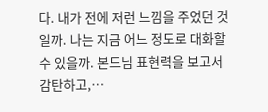다. 내가 전에 저런 느낌을 주었던 것일까. 나는 지금 어느 정도로 대화할 수 있을까. 본드님 표현력을 보고서 감탄하고,…